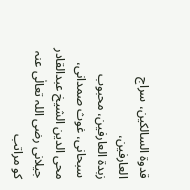قدوۃ السالکین، سراج العارفین،
زبدۃ العارفین، محبوب سبحانی، غوث صمدانی، محی الدین الشیخ عبدالقادر
جیلانی رضی اللہ تعالٰی عنہ کو مراتب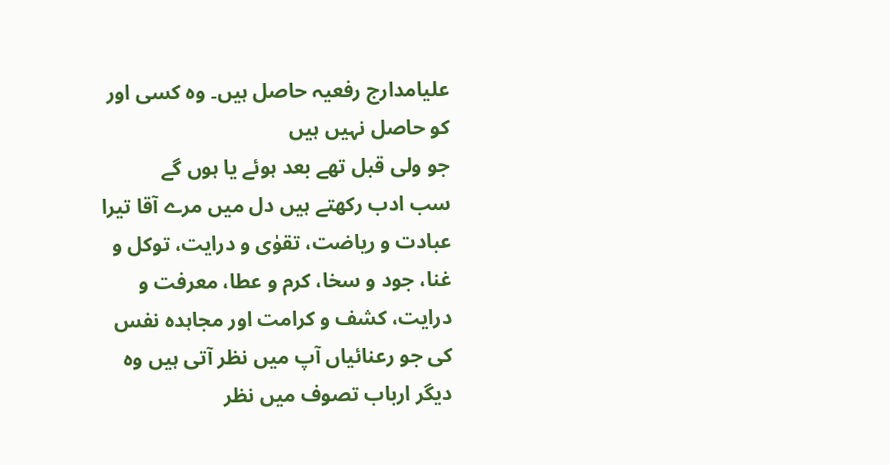علیامدارج رفعیہ حاصل ہیں۔ وہ کسی اور
کو حاصل نہیں ہیں
جو ولی قبل تھے بعد ہوئے یا ہوں گے
سب ادب رکھتے ہیں دل میں مرے آقا تیرا
عبادت و ریاضت، تقوٰی و درایت، توکل و غنا، جود و سخا، کرم و عطا، معرفت و
درایت، کشف و کرامت اور مجاہدہ نفس کی جو رعنائیاں آپ میں نظر آتی ہیں وہ
دیگر ارباب تصوف میں نظر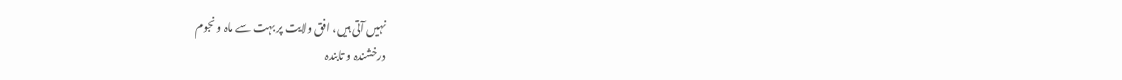نہیں آتی ہیں، افق ولایت پر بہت سے ماہ و نجوم
درخشندہ و تابندہ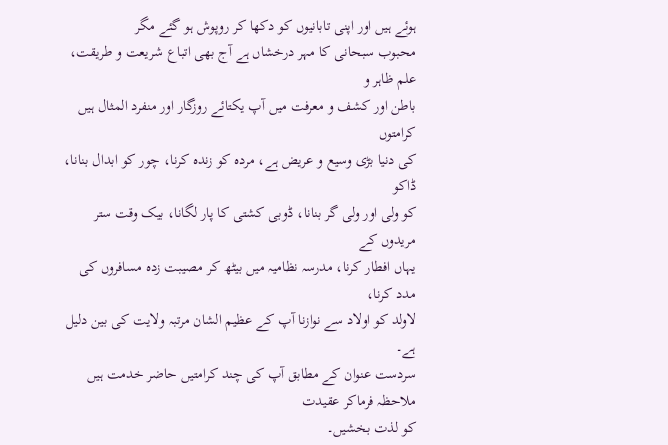ہوئے ہیں اور اپنی تابانیوں کو دکھا کر روپوش ہو گئے مگر
محبوب سبحانی کا مہر درخشاں ہے آج بھی اتباع شریعت و طریقت، علم ظاہر و
باطن اور کشف و معرفت میں آپ یکتائے روزگار اور منفرد المثال ہیں کرامتوں
کی دنیا بڑی وسیع و عریض ہے، مردہ کو زندہ کرنا، چور کو ابدال بنانا، ڈاکو
کو ولی اور ولی گر بنانا، ڈوبی کشتی کا پار لگانا، بیک وقت ستر مریدوں کے
یہاں افطار کرنا، مدرسہ نظامیہ میں بیٹھ کر مصیبت زدہ مسافروں کی مدد کرنا،
لاولد کو اولاد سے نوازنا آپ کے عظیم الشان مرتبہ ولایت کی بین دلیل ہے۔
سردست عنوان کے مطابق آپ کی چند کرامتیں حاضر خدمت ہیں ملاحظہ فرماکر عقیدت
کو لذت بخشیں۔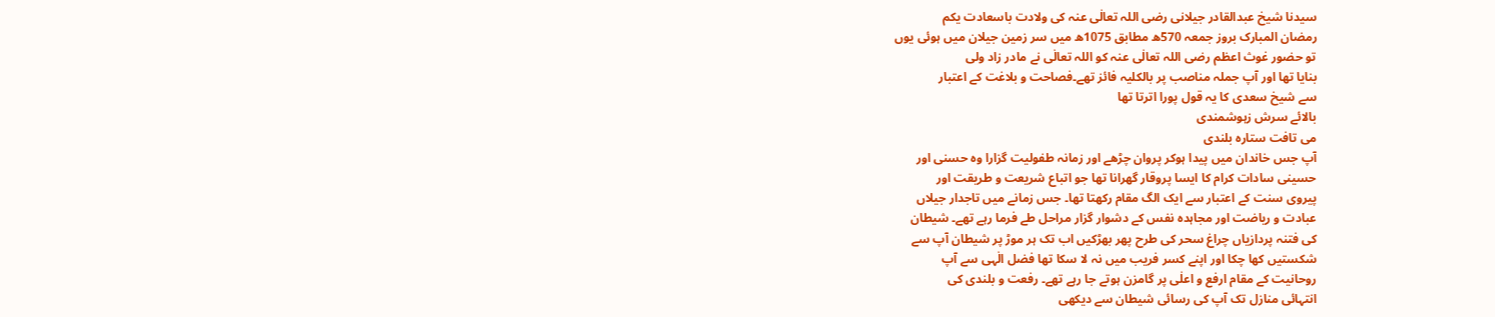سیدنا شیخ عبدالقادر جیلانی رضی اللہ تعالٰی عنہ کی ولادت باسعادت یکم
رمضان المبارک بروز جمعہ 570ھ مطابق 1075ھ میں سر زمین جیلان میں ہوئی یوں
تو حضور غوث اعظم رضی اللہ تعالٰی عنہ کو اللہ تعالٰی نے مادر زاد ولی
بنایا تھا اور آپ جملہ مناصب پر بالکلیہ فائز تھے۔فصاحت و بلاغت کے اعتبار
سے شیخ سعدی کا یہ قول پورا اترتا تھا
بالائے سرش زہوشمندی
می تافت ستارہ بلندی
آپ جس خاندان میں پیدا ہوکر پروان چڑھے اور زمانہ طفولیت گزارا وہ حسنی اور
حسینی سادات کرام کا ایسا پروقار گھرانا تھا جو اتباع شریعت و طریقت اور
پیروی سنت کے اعتبار سے ایک الگ مقام رکھتا تھا۔ جس زمانے میں تاجدار جیلاں
عبادت و ریاضت اور مجاہدہ نفس کے دشوار گزار مراحل طے فرما رہے تھے۔ شیطان
کی فتنہ پردازیاں چراغ سحر کی طرح پھر بھڑکیں اب تک ہر موڑ پر شیطان آپ سے
شکستیں کھا چکا اور اپنے کسر فریب میں نہ لا سکا تھا فضل الٰہی سے آپ
روحانیت کے مقام ارفع و اعلٰی پر گامزن ہوتے جا رہے تھے۔ رفعت و بلندی کی
انتہائی منازل تک آپ کی رسائی شیطان سے دیکھی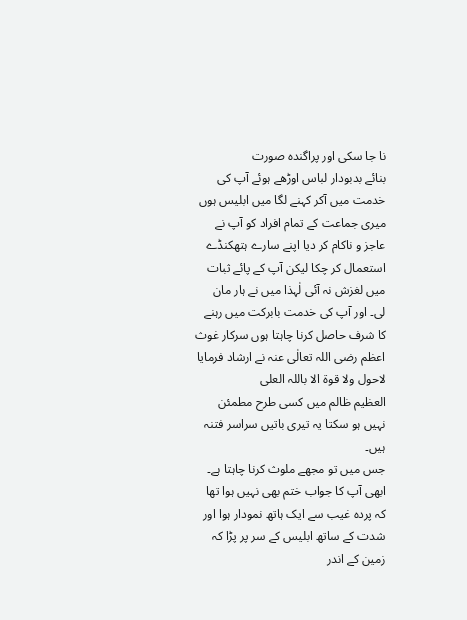نا جا سکی اور پراگندہ صورت
بنائے بدبودار لباس اوڑھے ہوئے آپ کی خدمت میں آکر کہنے لگا میں ابلیس ہوں
میری جماعت کے تمام افراد کو آپ نے عاجز و ناکام کر دیا اپنے سارے ہتھکنڈے
استعمال کر چکا لیکن آپ کے پائے ثبات میں لغزش نہ آئی لٰہذا میں نے ہار مان
لی۔ اور آپ کی خدمت بابرکت میں رہنے کا شرف حاصل کرنا چاہتا ہوں سرکار غوث
اعظم رضی اللہ تعالٰی عنہ نے ارشاد فرمایا لاحول ولا قوۃ الا باللہ العلی
العظیم ظالم میں کسی طرح مطمئن نہیں ہو سکتا یہ تیری باتیں سراسر فتنہ ہیں۔
جس میں تو مجھے ملوث کرنا چاہتا ہے۔ ابھی آپ کا جواب ختم بھی نہیں ہوا تھا
کہ پردہ غیب سے ایک ہاتھ نمودار ہوا اور شدت کے ساتھ ابلیس کے سر پر پڑا کہ
زمین کے اندر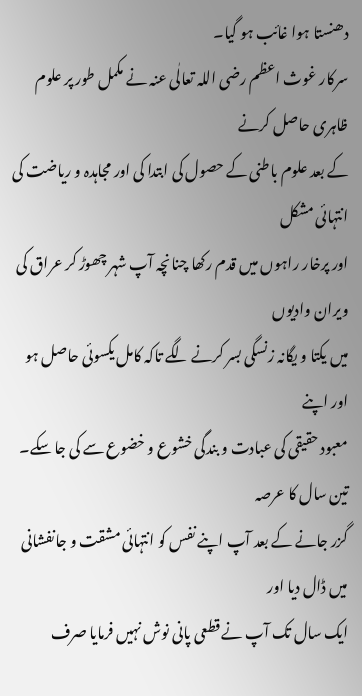دھنستا ہوا غائب ہو گیا۔
سرکار غوث اعظم رضی اللہ تعالٰی عنہ نے مکمل طور پر علوم ظاہری حاصل کرنے
کے بعد علوم باطنی کے حصول کی ابتدا کی اور مجاہدہ و ریاضت کی انتہائی مشکل
اور پرخار راہوں میں قدم رکھا چنانچہ آپ شہر چھوڑ کر عراق کی ویران وادیوں
میں یکتا و یگانہ زنسگی بسر کرنے لگے تاکہ کامل یکسوئی حاصل ہو اور اپنے
معبود حقیقی کی عبادت و بندگی خشوع و خضوع سے کی جا سکے۔ تین سال کا عرصہ
گزر جانے کے بعد آپ اپنے نفس کو انتہائی مشقت و جانفشانی میں ڈال دیا اور
ایک سال تک آپ نے قطعی پانی نوش نہیں فرمایا صرف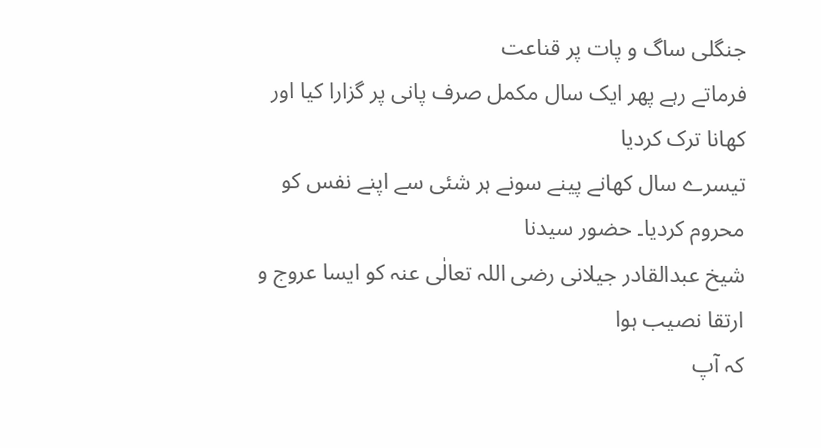جنگلی ساگ و پات پر قناعت
فرماتے رہے پھر ایک سال مکمل صرف پانی پر گزارا کیا اور کھانا ترک کردیا
تیسرے سال کھانے پینے سونے ہر شئی سے اپنے نفس کو محروم کردیا۔ حضور سیدنا
شیخ عبدالقادر جیلانی رضی اللہ تعالٰی عنہ کو ایسا عروج و ارتقا نصیب ہوا
کہ آپ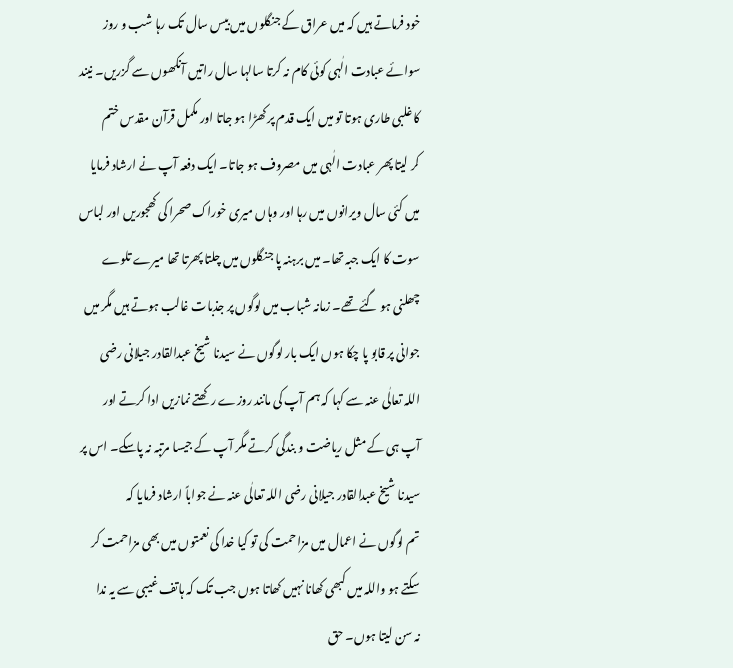خود فرماتے ہیں کہ میں عراق کے جنگلوں میں بیس سال تک رہا شب و روز
سوائے عبادت الٰہی کوئی کام نہ کرتا سالہا سال راتیں آنکھوں سے گزریں۔ نیند
کا غلبی طاری ہوتا تو میں ایک قدم پر کھڑا ہو جاتا اور مکمل قرآن مقدس ختم
کر لیتا پھر عبادت الٰہی میں مصروف ہو جاتا۔ ایک دفعہ آپ نے ارشاد فرمایا
میں کئی سال ویرانوں میں رہا اور وہاں میری خوراک صحرا کی کھجوریں اور لباس
سوت کا ایک جبہ تھا۔ میں برہنہ پا جنگلوں میں چلتا پھرتا تھا میرے تلوے
چھلنی ہو گئے تھے۔ زمانہ شباب میں لوگوں پر جذبات غالب ہوتے ہیں مگر میں
جوانی پر قابو پا چکا ہوں ایک بار لوگوں نے سیدنا شیخ عبدالقادر جیلانی رضی
اللہ تعالٰی عنہ سے کہا کہ ہم آپ کی مانند روزے رکھتے نمازیں ادا کرتے اور
آپ ہی کے مثل ریاضت و بندگی کرتے مگر آپ کے جیسا مرتبہ نہ پاسکے۔ اس پر
سیدنا شیخ عبدالقادر جیلانی رضی اللہ تعالٰی عنہ نے جواباً ارشاد فرمایا کہ
تم لوگوں نے اعمال میں مزاحمت کی تو کیا خدا کی نعمتوں میں بھی مزاحمت کر
سکتے ہو واللہ میں کبھی کھانا نہیں کھاتا ہوں جب تک کہ ہاتف غیبی سے یہ ندا
نہ سن لیتا ہوں۔ حق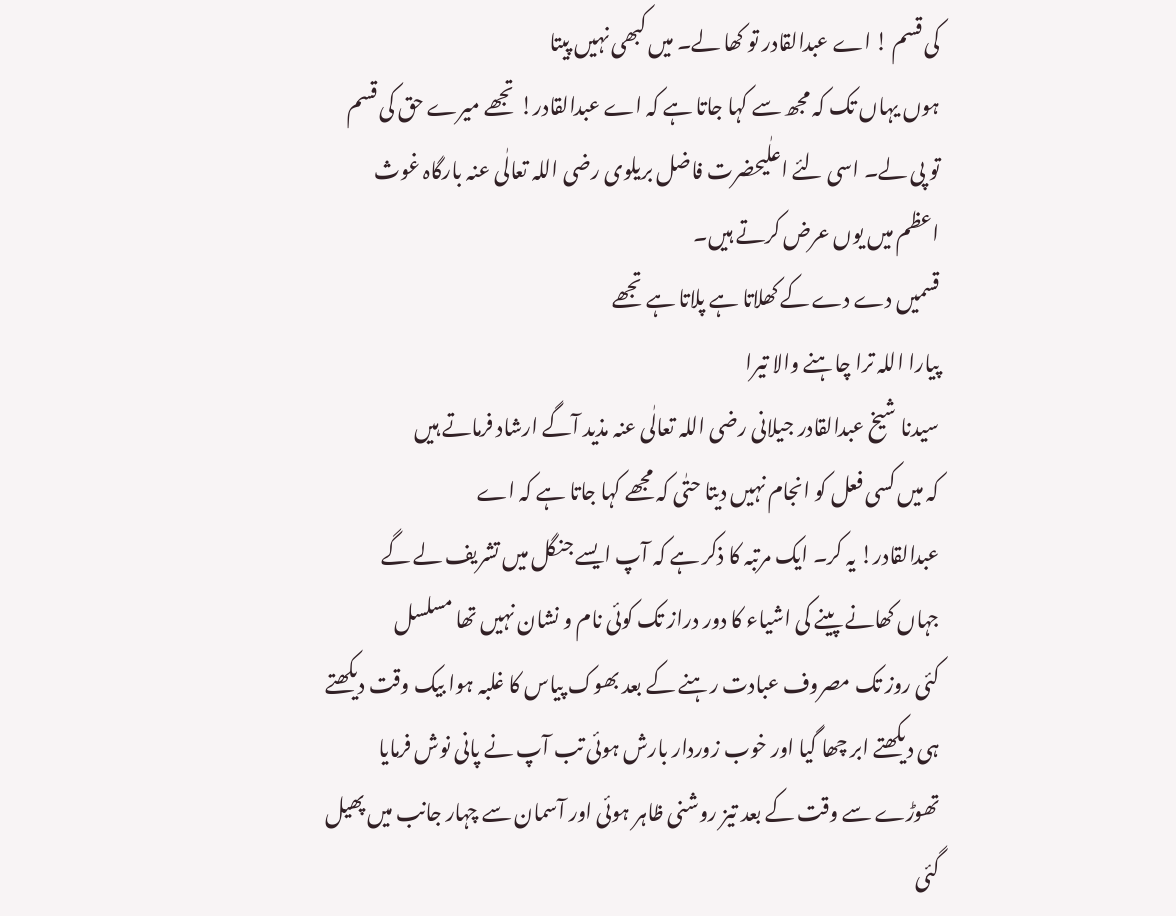کی قسم ! اے عبدالقادر تو کھا لے۔ میں کبھی نہیں پیتا
ہوں یہاں تک کہ مجھ سے کہا جاتا ہے کہ اے عبدالقادر! تجھے میرے حق کی قسم
تو پی لے۔ اسی لئے اعلٰیحضرت فاضل بریلوی رضی اللہ تعالٰی عنہ بارگاہ غوث
اعظم میں یوں عرض کرتے ہیں۔
قسمیں دے دے کے کھلاتا ہے پلاتا ہے تجھے
پیارا اللہ ترا چاہنے والا تیرا
سیدنا شیخ عبدالقادر جیلانی رضی اللہ تعالٰی عنہ مذید آگے ارشاد فرماتے ہیں
کہ میں کسی فعل کو انجام نہیں دیتا حتٰی کہ مجھے کہا جاتا ہے کہ اے
عبدالقادر! یہ کر۔ ایک مرتبہ کا ذکر ہے کہ آپ ایسے جنگل میں تشریف لے گے
جہاں کھانے پینے کی اشیاء کا دور دراز تک کوئی نام و نشان نہیں تھا مسلسل
کئی روز تک مصروف عبادت رہنے کے بعد بھوک پیاس کا غلبہ ہوا بیک وقت دیکھتے
ہی دیکھتے ابر چھا گیا اور خوب زوردار بارش ہوئی تب آپ نے پانی نوش فرمایا
تھوڑے سے وقت کے بعد تیز روشنی ظاہر ہوئی اور آسمان سے چہار جانب میں پھیل
گئی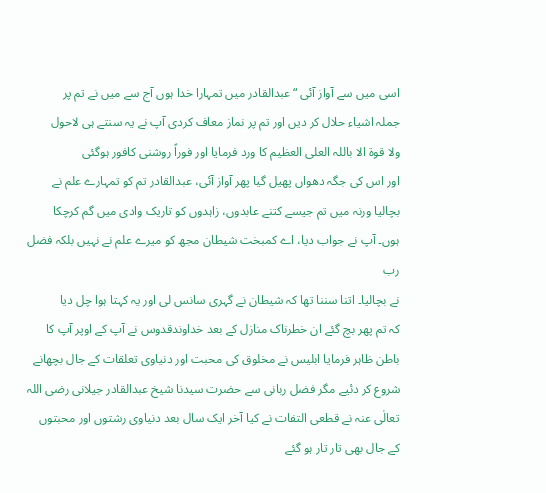اسی میں سے آواز آئی “عبدالقادر میں تمہارا خدا ہوں آج سے میں نے تم پر
جملہ اشیاء حلال کر دیں اور تم پر نماز معاف کردی آپ نے یہ سنتے ہی لاحول
ولا قوۃ الا باللہ العلی العظیم کا ورد فرمایا اور فوراً روشنی کافور ہوگئی
اور اس کی جگہ دھواں پھیل گیا پھر آواز آئی، عبدالقادر تم کو تمہارے علم نے
بچالیا ورنہ میں تم جیسے کتنے عابدوں، زاہدوں کو تاریک وادی میں گم کرچکا
ہوں۔ آپ نے جواب دیا، اے کمبخت شیطان مجھ کو میرے علم نے نہیں بلکہ فضل رب
نے بچالیا۔ اتنا سننا تھا کہ شیطان نے گہری سانس لی اور یہ کہتا ہوا چل دیا
کہ تم پھر بچ گئے ان خطرناک منازل کے بعد خداوندقدوس نے آپ کے اوپر آپ کا
باطن ظاہر فرمایا ابلیس نے مخلوق کی محبت اور دنیاوی تعلقات کے جال بچھانے
شروع کر دئیے مگر فضل ربانی سے حضرت سیدنا شیخ عبدالقادر جیلانی رضی اللہ
تعالٰی عنہ نے قطعی التفات نے کیا آخر ایک سال بعد دنیاوی رشتوں اور محبتوں
کے جال بھی تار تار ہو گئے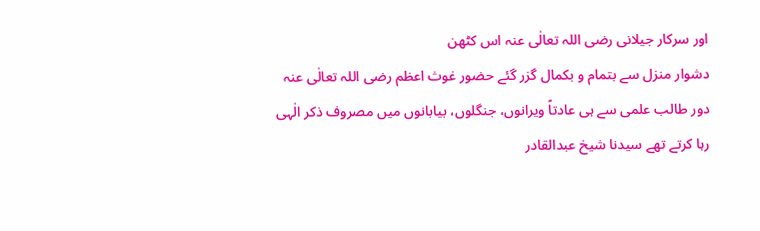اور سرکار جیلانی رضی اللہ تعالٰی عنہ اس کٹھن
دشوار منزل سے بتمام و بکمال گزر گئے حضور غوث اعظم رضی اللہ تعالٰی عنہ
دور طالب علمی سے ہی عادتاً ویرانوں، جنگلوں، بیابانوں میں مصروف ذکر الٰہی
رہا کرتے تھے سیدنا شیخ عبدالقادر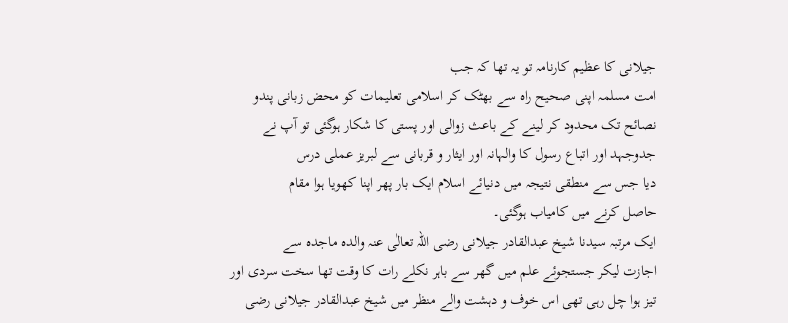جیلانی کا عظیم کارنامہ تو یہ تھا کہ جب
امت مسلمہ اپنی صحیح راہ سے بھٹک کر اسلامی تعلیمات کو محض زبانی پندو
نصائح تک محدود کر لینے کے باعث زوالی اور پستی کا شکار ہوگئی تو آپ نے
جدوجہد اور اتباع رسول کا والہانہ اور ایثار و قربانی سے لبریز عملی درس
دیا جس سے منطقی نتیجہ میں دنیائے اسلام ایک بار پھر اپنا کھویا ہوا مقام
حاصل کرنے میں کامیاب ہوگئی۔
ایک مرتبہ سیدنا شیخ عبدالقادر جیلانی رضی اللہ تعالٰی عنہ والدہ ماجدہ سے
اجازت لیکر جستجوئے علم میں گھر سے باہر نکلے رات کا وقت تھا سخت سردی اور
تیز ہوا چل رہی تھی اس خوف و دہشت والے منظر میں شیخ عبدالقادر جیلانی رضی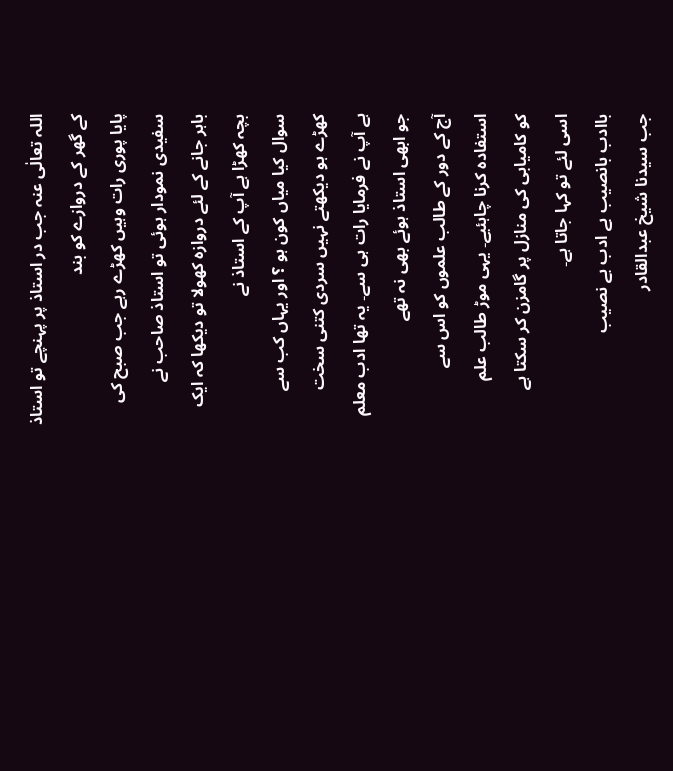اللہ تعالٰی عنہ جب در استاذ پر پہنچے تو استاذ کے گھر کے دروازے کو بند
پایا پوری رات وہیں کھڑے رہے جب صبح کی سفیدی نمودار ہوئی تو استاذ صاحب نے
باہر جانے کے لئے دروازہ کھولا تو دیکھا کہ ایک بچہ کھڑا ہے آپ کے استاذ نے
سوال کیا میاں کون ہو ؟ اور یہاں کب سے کھڑے ہو دیکھتے نہیں سردی کتنی سخت
ہے آپ نے فرمایا رات ہی سے۔ یہ تھا ادب معلم جو ابھی استاذ ہوئے بھی نہ تھے
آج کے دور کے طالب علموں کو اس سے استفادہ کرنا چاہئیے۔ یہی موڑ طالب علم
کو کامیابی کی منازل پر گامزن کر سکتا ہے اسی لئے تو کہا جاتا ہے۔
باادب بانصیب بے ادب بے نصیب
جب سیدنا شیخ عبدالقادر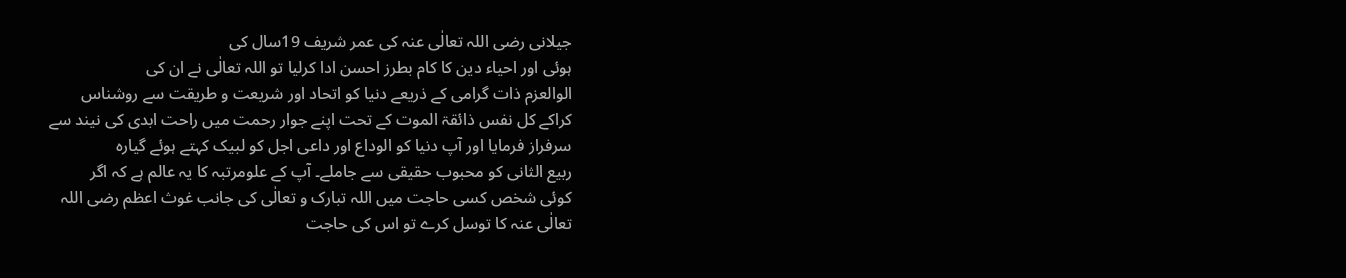جیلانی رضی اللہ تعالٰی عنہ کی عمر شریف 19سال کی
ہوئی اور احیاء دین کا کام بطرز احسن ادا کرلیا تو اللہ تعالٰی نے ان کی
الوالعزم ذات گرامی کے ذریعے دنیا کو اتحاد اور شریعت و طریقت سے روشناس
کراکے کل نفس ذائقۃ الموت کے تحت اپنے جوار رحمت میں راحت ابدی کی نیند سے
سرفراز فرمایا اور آپ دنیا کو الوداع اور داعی اجل کو لبیک کہتے ہوئے گیارہ
ربیع الثانی کو محبوب حقیقی سے جاملے۔ آپ کے علومرتبہ کا یہ عالم ہے کہ اگر
کوئی شخص کسی حاجت میں اللہ تبارک و تعالٰی کی جانب غوث اعظم رضی اللہ
تعالٰی عنہ کا توسل کرے تو اس کی حاجت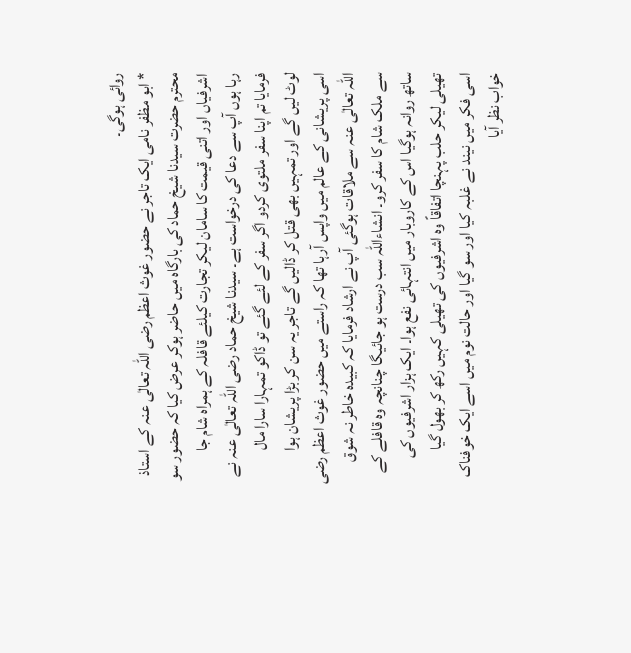روائی ہوگی۔
* ابو مظفر نامی ایک تاجر نے حضور غوث اعظم رضی اللہ تعالٰی عنہ کے استاذ
محترم حضرت سیدنا شیخ حماد کی بارگاہ میں حاضر ہوکر عرض کیا کہ حضور سو
اشرفیاں اور اتنی قیمت کا سامان لیکر تجارت کیلئے قافلہ کے ہمراہ شام جا
رہا ہوں آپ سے دعا کی درخواست ہے۔ سیدنا شیخ حماد رضی اللہ تعالٰی عنہ نے
فرمایا تم اپنا سفر ملتوی کردو اگر سفر کے لئے گئے تو ڈاکو تمہارا سارا مال
لوٹ لیں گے اور تمہیں بھی قتل کر ڈالیں گے تاجر یہ سن کر بڑا پریشان ہوا
اسی پریشانی کے عالم میں واپس آرہا تھا کہ راستے میں حضور غوث اعظم رضی
اللہ تعالٰی عنہ سے ملاقات ہوگئی آپ نے ارشاد فرمایا کہ کبیدہ خاطر نہ شوق
سے ملک شام کا سفر کرو۔ انشاءاللہ سب درست ہو جائیگا چنانچہ وہ قافلے کے
ساتھ روانہ ہوگیا اس کے کاروبار میں انتہائی نفع ہوا۔ ایک ہزار اشرفیوں کی
تھیلی لیکر حلب پہنچا اتفاقاً وہ اشرفیوں کی تھیلی کہیں رکھ کر بھول گیا
اسی فکر میں نیند نے غلبہ کیا اور سو گیا اور حالت نوم میں اسے ایک خوفناک
خواب نظر آیا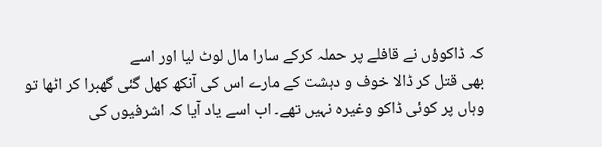کہ ڈاکوؤں نے قافلے پر حملہ کرکے سارا مال لوٹ لیا اور اسے
بھی قتل کر ڈالا خوف و دہشت کے مارے اس کی آنکھ کھل گئی گھبرا کر اٹھا تو
وہاں پر کوئی ڈاکو وغیرہ نہیں تھے۔ اب اسے یاد آیا کہ اشرفیوں کی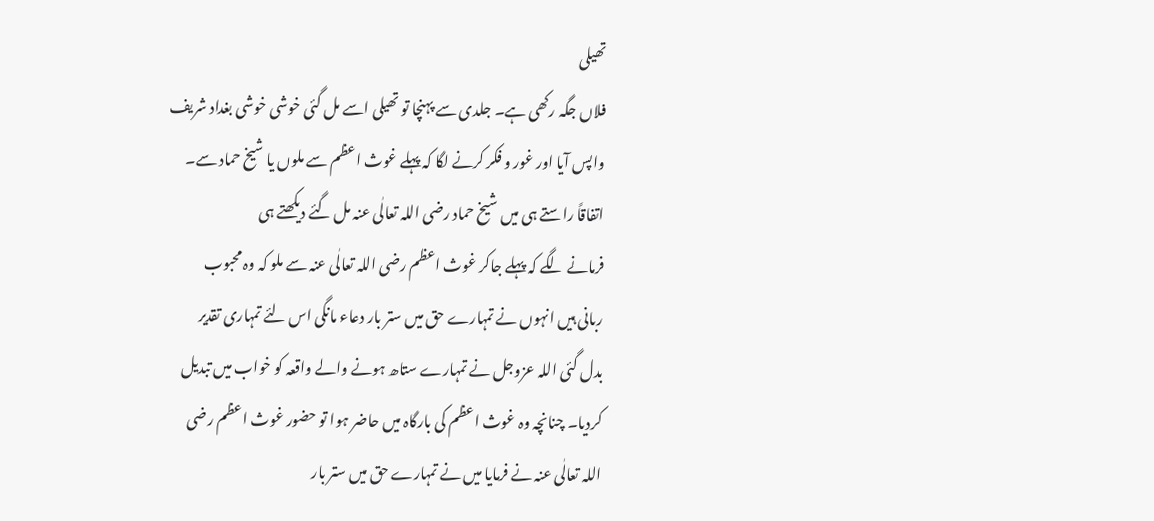تھیلی
فلاں جگہ رکھی ہے۔ جلدی سے پہنچا تو تھیلی اسے مل گئی خوشی خوشی بغداد شریف
واپس آیا اور غور و فکر کرنے لگا کہ پہلے غوث اعظم سے ملوں یا شیخ حماد سے۔
اتفاقاً راستے ہی میں شیخ حماد رضی اللہ تعالٰی عنہ مل گئے دیکھتے ہی
فرمانے لگے کہ پہلے جاکر غوث اعظم رضی اللہ تعالٰی عنہ سے ملو کہ وہ محبوب
ربانی ہیں انہوں نے تمہارے حق میں ستر بار دعاء مانگی اس لئے تمہاری تقدیر
بدل گئی اللہ عزوجل نے تمہارے ستاھ ہونے والے واقعہ کو خواب میں تبدیل
کردیا۔ چنانچہ وہ غوث اعظم کی بارگاہ میں حاضر ہوا تو حضور غوث اعظم رضی
اللہ تعالٰی عنہ نے فرمایا میں نے تمہارے حق میں ستر بار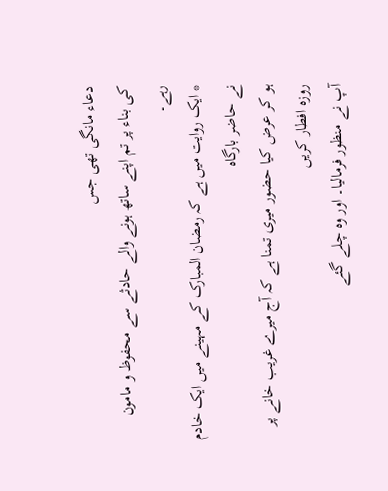دعاء مانگی تھی جس
کی بناء پر تم اپنے ساتھ ہونے والے حادثے سے محفوظ و مامون رہے۔
* ایک روایت میں ہے کہ رمضان المبارک کے مہینے میں ایک خادم نے حاضر بارگاہ
ہو کر عرض کیا حضور میری تمنا ہے کہ آج میرے غریب خانے پر روزہ افطار کریں
آپ نے منظور فرمالیا۔ اور وہ چلے گئے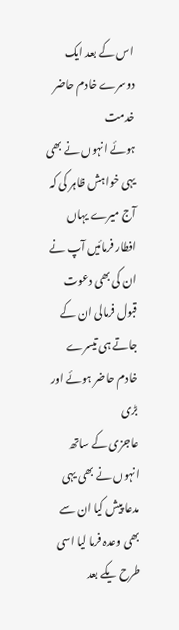اس کے بعد ایک دوسرے خادم حاضر خدمت
ہوئے انہوں نے بھی یہی خواہش ظاہر کی کہ آج میرے یہاں افطار فرمائیں آپ نے
ان کی بھی دعوت قبول فرمالی ان کے جاتے ہی تیسرے خادم حاضر ہوئے اور بڑی
عاجزی کے ساتھ انہوں نے بھی یہی مدعا پیش کیا ان سے بھی وعدہ فرما لیا اسی
طرح یکے بعد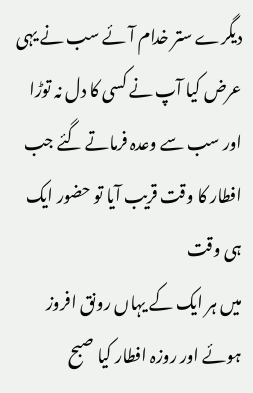دیگرے ستر خدام آئے سب نے یہی عرض کیا آپ نے کسی کا دل نہ توڑا
اور سب سے وعدہ فرماتے گئے جب افطار کا وقت قریب آیا تو حضور ایک ہی وقت
میں ہر ایک کے یہاں رونق افروز ہوئے اور روزہ افطار کیا صبح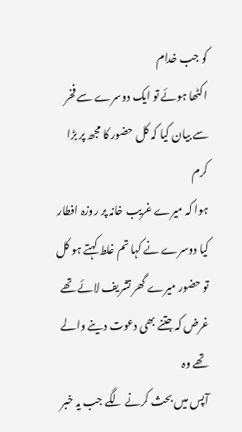کو جب خدام
اکٹھا ہوئے تو ایک دوسرے سے فخر سے بیان کیا کہ کل حضور کا مجھ پر بڑا کرم
ہوا کہ میرے غریب خانہ پر روزہ افطار کیا دوسرے نے کہا تم غلط کہتے ہو کل
تو حضور میرے گھر تشریف لائے تھے غرض کہ جتنے بھی دعوت دینے والے تھے وہ
آپس میں بحث کرنے لگے جب یہ خبر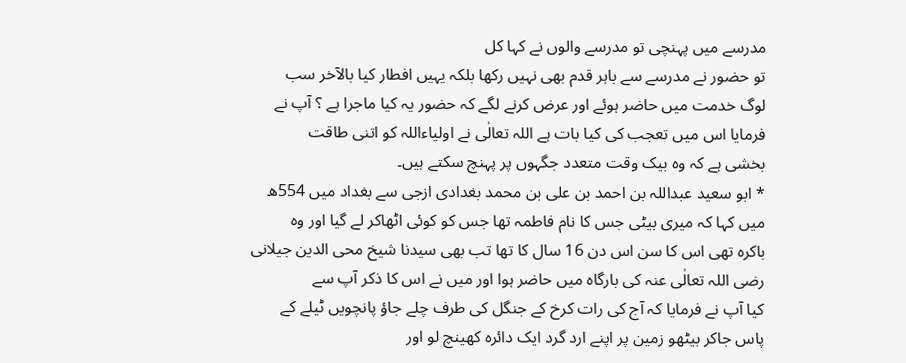مدرسے میں پہنچی تو مدرسے والوں نے کہا کل
تو حضور نے مدرسے سے باہر قدم بھی نہیں رکھا بلکہ یہیں افطار کیا بالآخر سب
لوگ خدمت میں حاضر ہوئے اور عرض کرنے لگے کہ حضور یہ کیا ماجرا ہے ؟ آپ نے
فرمایا اس میں تعجب کی کیا بات ہے اللہ تعالٰی نے اولیاءاللہ کو اتنی طاقت
بخشی ہے کہ وہ بیک وقت متعدد جگہوں پر پہنچ سکتے ہیں۔
* ابو سعید عبداللہ بن احمد بن علی بن محمد بغدادی ازجی سے بغداد میں 554ھ
میں کہا کہ میری بیٹی جس کا نام فاطمہ تھا جس کو کوئی اٹھاکر لے گیا اور وہ
باکرہ تھی اس کا سن اس دن 16 سال کا تھا تب بھی سیدنا شیخ محی الدین جیلانی
رضی اللہ تعالٰی عنہ کی بارگاہ میں حاضر ہوا اور میں نے اس کا ذکر آپ سے
کیا آپ نے فرمایا کہ آج کی رات کرخ کے جنگل کی طرف چلے جاؤ پانچویں ٹیلے کے
پاس جاکر بیٹھو زمین پر اپنے ارد گرد ایک دائرہ کھینچ لو اور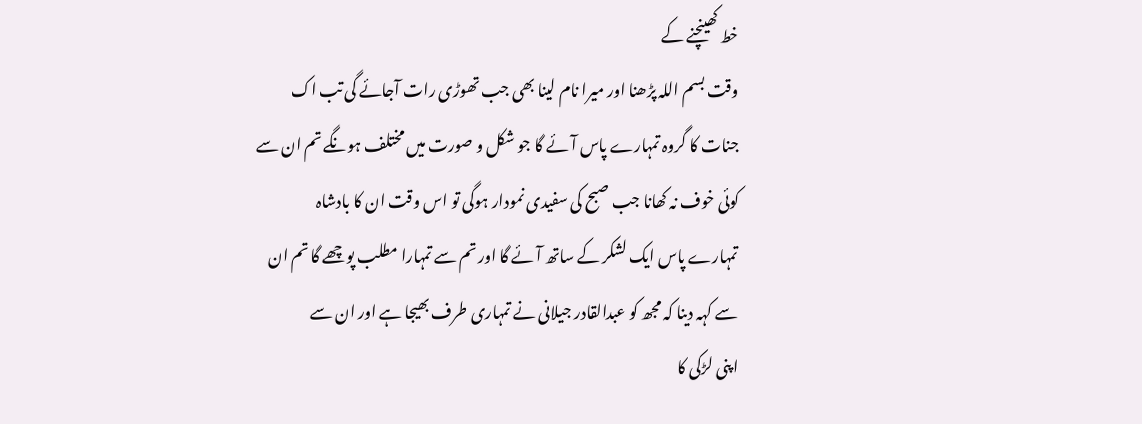خط کھینچنے کے
وقت بسم اللہ پڑھنا اور میرا نام لینا بھی جب تھوڑی رات آجائے گی تب اک
جنات کا گروہ تمہارے پاس آئے گا جو شکل و صورت میں مختلف ہونگے تم ان سے
کوئی خوف نہ کھانا جب صبح کی سفیدی نمودار ہوگی تو اس وقت ان کا بادشاہ
تمہارے پاس ایک لشکر کے ساتھ آئے گا اور تم سے تمہارا مطلب پوچھے گا تم ان
سے کہہ دینا کہ مجھ کو عبدالقادر جیلانی نے تمہاری طرف بھیجا ہے اور ان سے
اپنی لڑکی کا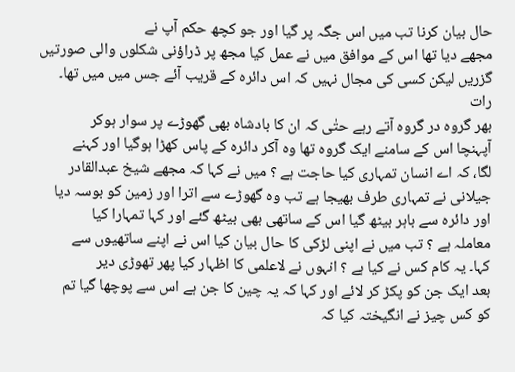حال بیان کرنا تب میں اس جگہ پر گیا اور جو کچھ حکم آپ نے
مجھے دیا تھا اس کے موافق میں نے عمل کیا مجھ پر ڈراؤنی شکلوں والی صورتیں
گزریں لیکن کسی کی مجال نہیں کہ اس دائرہ کے قریب آئے جس میں میں تھا۔ رات
بھر گروہ در گروہ آتے رہے حتٰی کہ ان کا بادشاہ بھی گھوڑے پر سوار ہوکر
آپہنچا اس کے سامنے ایک گروہ تھا وہ آکر دائرہ کے پاس کھڑا ہوگیا اور کہنے
لگا، کہ اے انسان تمہاری کیا حاجت ہے ؟ میں نے کہا کہ مجھے شیخ عبدالقادر
جیلانی نے تمہاری طرف بھیجا ہے تب وہ گھوڑے سے اترا اور زمین کو بوسہ دیا
اور دائرہ سے باہر بیٹھ گیا اس کے ساتھی بھی بیٹھ گئے اور کہا تمہارا کیا
معاملہ ہے ؟ تب میں نے اپنی لڑکی کا حال بیان کیا اس نے اپنے ساتھیوں سے
کہا۔ یہ کام کس نے کیا ہے ؟ انہوں نے لاعلمی کا اظہار کیا پھر تھوڑی دیر
بعد ایک جن کو پکڑ کر لائے اور کہا کہ یہ چین کا جن ہے اس سے پوچھا گیا تم
کو کس چیز نے انگیختہ کیا کہ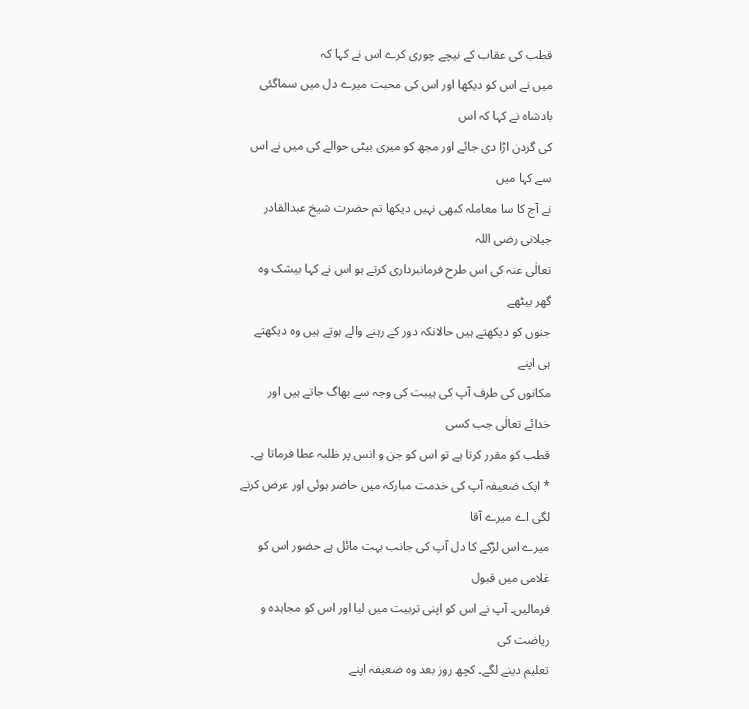قطب کی عقاب کے نیچے چوری کرے اس نے کہا کہ
میں نے اس کو دیکھا اور اس کی محبت میرے دل میں سماگئی بادشاہ نے کہا کہ اس
کی گردن اڑا دی جائے اور مجھ کو میری بیٹی حوالے کی میں نے اس سے کہا میں
نے آج کا سا معاملہ کبھی نہیں دیکھا تم حضرت شیخ عبدالقادر جیلانی رضی اللہ
تعالٰی عنہ کی اس طرح فرمانبرداری کرتے ہو اس نے کہا بیشک وہ گھر بیٹھے
جنوں کو دیکھتے ہیں حالانکہ دور کے رہنے والے ہوتے ہیں وہ دیکھتے ہی اپنے
مکانوں کی طرف آپ کی ہیبت کی وجہ سے بھاگ جاتے ہیں اور خدائے تعالٰی جب کسی
قطب کو مقرر کرتا ہے تو اس کو جن و انس پر ظلبہ عطا فرماتا ہے۔
* ایک ضعیفہ آپ کی خدمت مبارکہ میں حاضر ہوئی اور عرض کرنے لگی اے میرے آقا
میرے اس لڑکے کا دل آپ کی جانب بہت مائل ہے حضور اس کو غلامی میں قبول
فرمالیں۔ آپ نے اس کو اپنی تربیت میں لیا اور اس کو مجاہدہ و ریاضت کی
تعلیم دینے لگے۔ کچھ روز بعد وہ ضعیفہ اپنے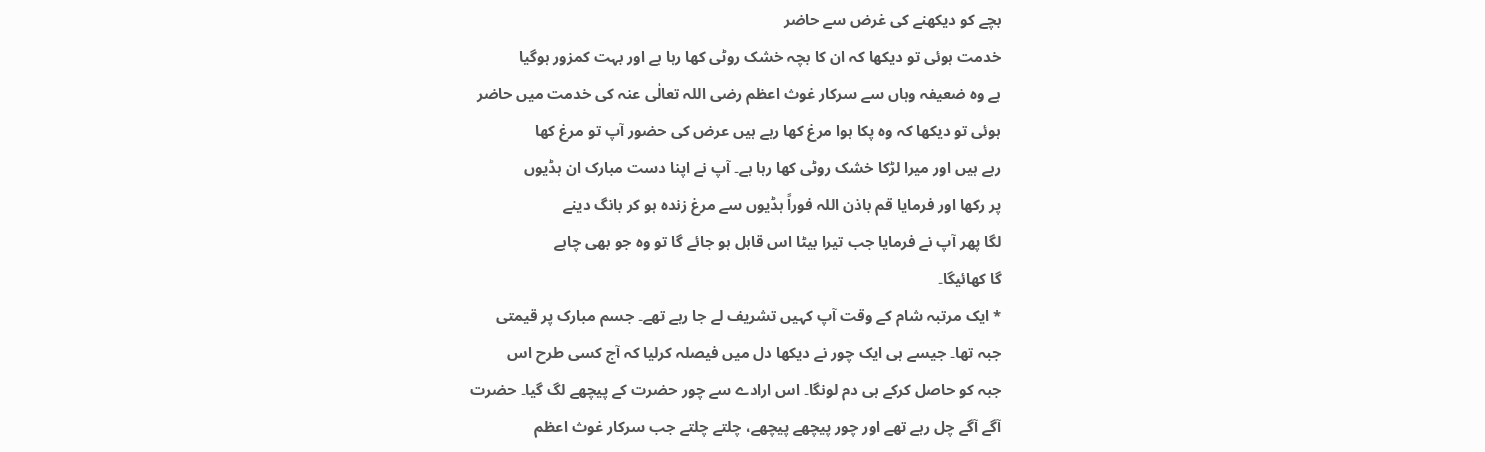بچے کو دیکھنے کی غرض سے حاضر
خدمت ہوئی تو دیکھا کہ ان کا بچہ خشک روٹی کھا رہا ہے اور بہت کمزور ہوگیا
ہے وہ ضعیفہ وہاں سے سرکار غوث اعظم رضی اللہ تعالٰی عنہ کی خدمت میں حاضر
ہوئی تو دیکھا کہ وہ پکا ہوا مرغ کھا رہے ہیں عرض کی حضور آپ تو مرغ کھا
رہے ہیں اور میرا لڑکا خشک روٹی کھا رہا ہے۔ آپ نے اپنا دست مبارک ان ہڈیوں
پر رکھا اور فرمایا قم باذن اللہ فوراً ہڈیوں سے مرغ زندہ ہو کر بانگ دینے
لگا پھر آپ نے فرمایا جب تیرا بیٹا اس قابل ہو جائے گا تو وہ جو بھی چاہے
گا کھائیگا۔
* ایک مرتبہ شام کے وقت آپ کہیں تشریف لے جا رہے تھے۔ جسم مبارک پر قیمتی
جبہ تھا۔ جیسے ہی ایک چور نے دیکھا دل میں فیصلہ کرلیا کہ آج کسی طرح اس
جبہ کو حاصل کرکے ہی دم لونگا۔ اس ارادے سے چور حضرت کے پیچھے لگ گیا۔ حضرت
آگے آگے چل رہے تھے اور چور پیچھے پیچھے، چلتے چلتے جب سرکار غوث اعظم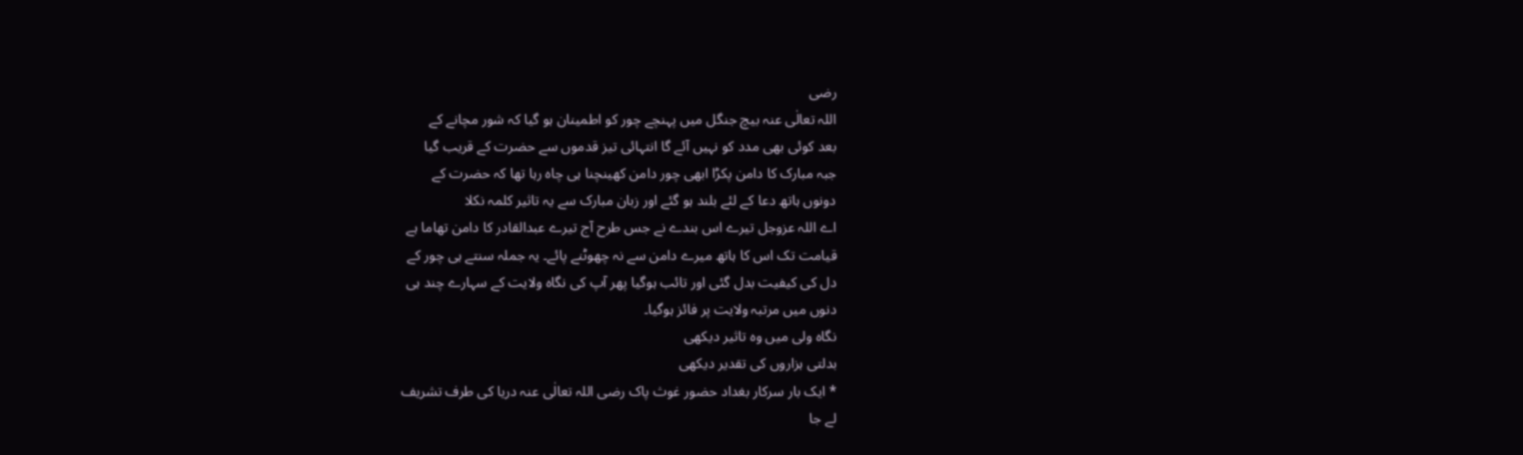رضی
اللہ تعالٰی عنہ بیچ جنگل میں پہنچے چور کو اطمینان ہو گیا کہ شور مچانے کے
بعد کوئی بھی مدد کو نہیں آئے گا انتہائی تیز قدموں سے حضرت کے قریب گیا
جبہ مبارک کا دامن پکڑا ابھی چور دامن کھینچنا ہی چاہ رہا تھا کہ حضرت کے
دونوں ہاتھ دعا کے لئے بلند ہو گئے اور زبان مبارک سے یہ تاثیر کلمہ نکلا
اے اللہ عزوجل تیرے اس بندے نے جس طرح آج تیرے عبدالقادر کا دامن تھاما ہے
قیامت تک اس کا ہاتھ میرے دامن سے نہ چھوٹنے پائے۔ یہ جملہ سنتے ہی چور کے
دل کی کیفیت بدل گئی اور تائب ہوگیا پھر آپ کی نگاہ ولایت کے سہارے چند ہی
دنوں میں مرتبہ ولایت پر فائز ہوگیا۔
نگاہ ولی میں وہ تاثیر دیکھی
بدلتی ہزاروں کی تقدیر دیکھی
* ایک بار سرکار بغداد حضور غوث پاک رضی اللہ تعالٰی عنہ دریا کی طرف تشریف
لے جا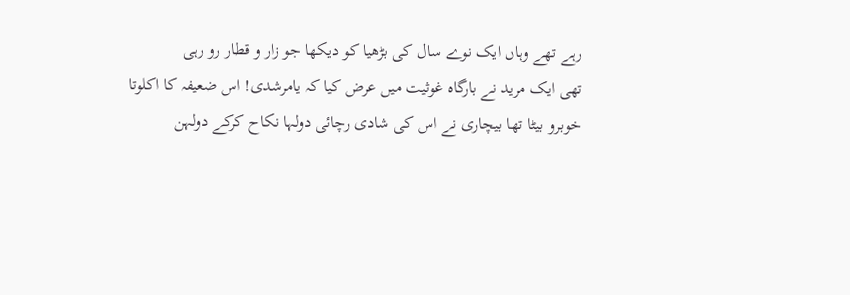رہے تھے وہاں ایک نوے سال کی بڑھیا کو دیکھا جو زار و قطار رو رہی
تھی ایک مرید نے بارگاہ غوثیت میں عرض کیا کہ یامرشدی! اس ضعیفہ کا اکلوتا
خوبرو بیٹا تھا بیچاری نے اس کی شادی رچائی دولہا نکاح کرکے دولہن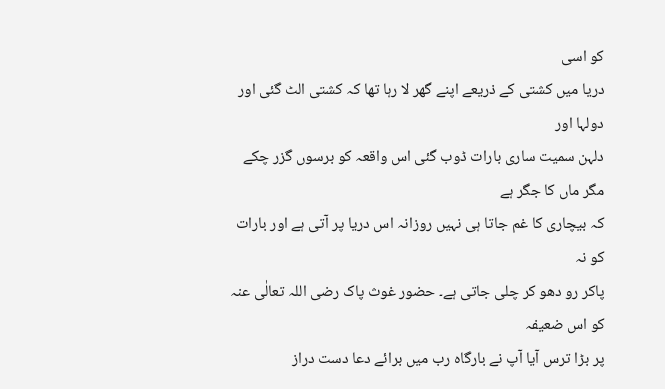کو اسی
دریا میں کشتی کے ذریعے اپنے گھر لا رہا تھا کہ کشتی الٹ گئی اور دولہا اور
دلہن سمیت ساری بارات ڈوب گئی اس واقعہ کو برسوں گزر چکے مگر ماں کا جگر ہے
کہ بیچاری کا غم جاتا ہی نہیں روزانہ اس دریا پر آتی ہے اور بارات کو نہ
پاکر رو دھو کر چلی جاتی ہے۔ حضور غوث پاک رضی اللہ تعالٰی عنہ کو اس ضعیفہ
پر بڑا ترس آیا آپ نے بارگاہ رب میں برائے دعا دست دراز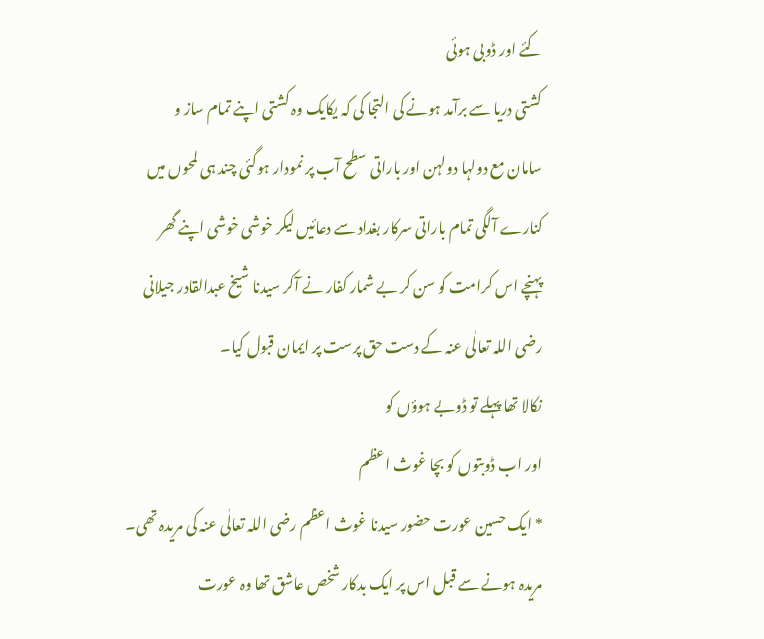کئے اور ڈوبی ہوئی
کشتی دریا سے برآمد ہونے کی التجا کی کہ یکایک وہ کشتی اپنے تمام ساز و
سامان مع دولہا دولہن اور باراتی سطح آب پر نمودار ہوگئی چند ہی لمحوں میں
کنارے آلگی تمام باراتی سرکار بغداد سے دعائیں لیکر خوشی خوشی اپنے گھر
پہنچے اس کرامت کو سن کر بے شمار کفار نے آکر سیدنا شیخ عبدالقادر جیلانی
رضی اللہ تعالٰی عنہ کے دست حق پرست پر ایمان قبول کیا۔
نکالا تھا پہلے تو ڈوبے ہوؤں کو
اور اب ڈوبتوں کو بچا غوث اعظم
* ایک حسین عورت حضور سیدنا غوث اعظم رضی اللہ تعالٰی عنہ کی مریدہ تھی۔
مریدہ ہونے سے قبل اس پر ایک بدکار شخص عاشق تھا وہ عورت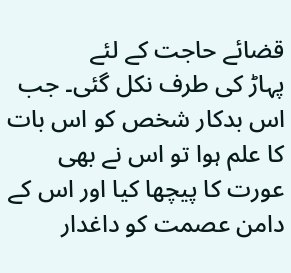قضائے حاجت کے لئے
پہاڑ کی طرف نکل گئی۔ جب اس بدکار شخص کو اس بات کا علم ہوا تو اس نے بھی
عورت کا پیچھا کیا اور اس کے دامن عصمت کو داغدار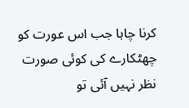کرنا چاہا جب اس عورت کو
چھٹکارے کی کوئی صورت نظر نہیں آئی تو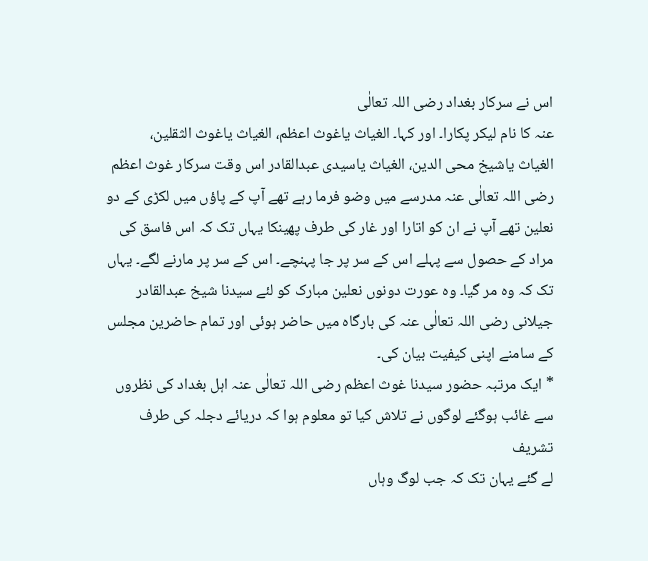اس نے سرکار بغداد رضی اللہ تعالٰی
عنہ کا نام لیکر پکارا۔ اور کہا۔ الغیاث یاغوث اعظم، الغیاث یاغوث الثقلین،
الغیاث یاشیخ محی الدین، الغیاث یاسیدی عبدالقادر اس وقت سرکار غوث اعظم
رضی اللہ تعالٰی عنہ مدرسے میں وضو فرما رہے تھے آپ کے پاؤں میں لکڑی کے دو
نعلین تھے آپ نے ان کو اتارا اور غار کی طرف پھینکا یہاں تک کہ اس فاسق کی
مراد کے حصول سے پہلے اس کے سر پر جا پہنچے۔ اس کے سر پر مارنے لگے۔ یہاں
تک کہ وہ مر گیا۔ وہ عورت دونوں نعلین مبارک کو لئے سیدنا شیخ عبدالقادر
جیلانی رضی اللہ تعالٰی عنہ کی بارگاہ میں حاضر ہوئی اور تمام حاضرین مجلس
کے سامنے اپنی کیفیت بیان کی۔
* ایک مرتبہ حضور سیدنا غوث اعظم رضی اللہ تعالٰی عنہ اہل بغداد کی نظروں
سے غائب ہوگئے لوگوں نے تلاش کیا تو معلوم ہوا کہ دریائے دجلہ کی طرف تشریف
لے گئے یہان تک کہ جب لوگ وہاں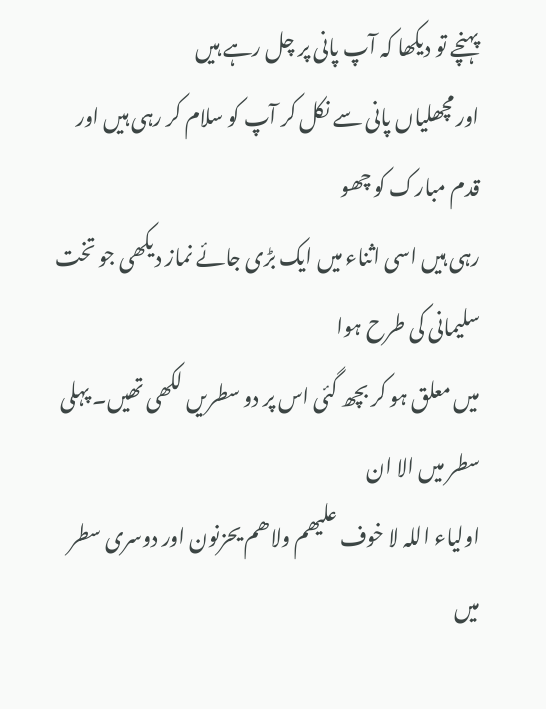پہنچے تو دیکھا کہ آپ پانی پر چل رہے ہیں
اور مچھلیاں پانی سے نکل کر آپ کو سلام کر رہی ہیں اور قدم مبارک کو چھو
رہی ہیں اسی اثناء میں ایک بڑی جائے نماز دیکھی جو تخت سلیمانی کی طرح ہوا
میں معلق ہو کر بچھ گئی اس پر دو سطریں لکھی تھیں۔ پہلی سطر میں الا ان
اولیاء اللہ لا خوف علیھم ولاھم یحزنون اور دوسری سطر میں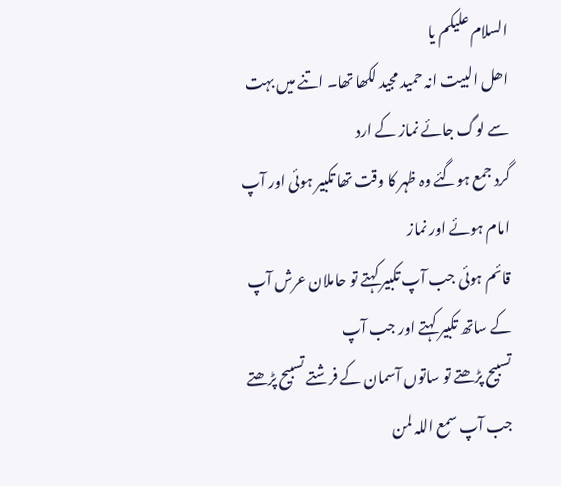السلام علیکم یا
اھل البیت انہ حمید مجید لکھا تھا۔ اتنے میں بہت سے لوگ جائے نماز کے ارد
گرد جمع ہوگئے وہ ظہر کا وقت تھا تکبیر ہوئی اور آپ امام ہوئے اور نماز
قائم ہوئی جب آپ تکبیر کہتے تو حاملان عرش آپ کے ساتھ تکبیر کہتے اور جب آپ
تسبیح پڑھتے تو ساتوں آسمان کے فرشتے تسبیح پڑھتے جب آپ سمع اللہ لمن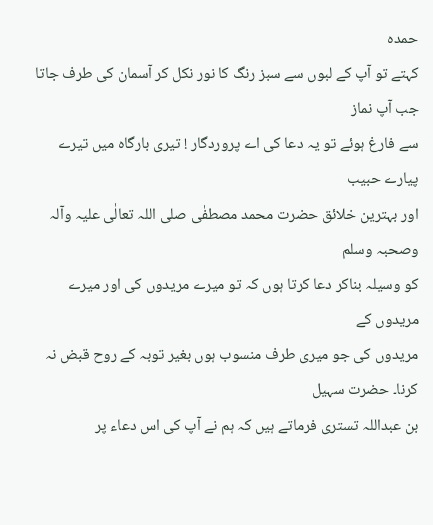حمدہ
کہتے تو آپ کے لبوں سے سبز رنگ کا نور نکل کر آسمان کی طرف جاتا جب آپ نماز
سے فارغ ہوئے تو یہ دعا کی اے پروردگار ! تیری بارگاہ میں تیرے پیارے حبیب
اور بہترین خلائق حضرت محمد مصطفٰی صلی اللہ تعالٰی علیہ وآلہ وصحبہ وسلم
کو وسیلہ بناکر دعا کرتا ہوں کہ تو میرے مریدوں کی اور میرے مریدوں کے
مریدوں کی جو میری طرف منسوب ہوں بغیر توبہ کے روح قبض نہ کرنا۔ حضرت سہیل
بن عبداللہ تستری فرماتے ہیں کہ ہم نے آپ کی اس دعاء پر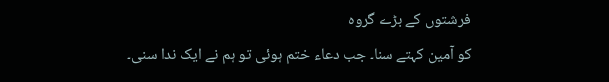فرشتوں کے بڑے گروہ
کو آمین کہتے سنا۔ جب دعاء ختم ہوئی تو ہم نے ایک ندا سنی۔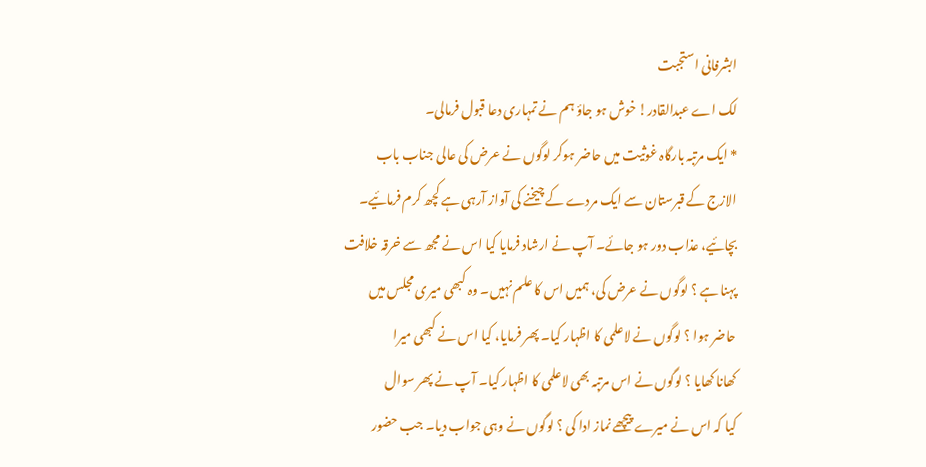ابشرفانی استجبت
لک اے عبدالقادر! خوش ہو جاؤ ہم نے تمہاری دعا قبول فرمالی۔
* ایک مرتبہ بارگاہ غوثیت میں حاضر ہوکر لوگوں نے عرض کی عالی جناب باب
الازج کے قبرستان سے ایک مردے کے چیخنے کی آواز آرہی ہے کچھ کرم فرمائیے۔
بچائیے، عذاب دور ہو جائے۔ آپ نے ارشاد فرمایا کیا اس نے مجھ سے خرقہ خلافت
پہنا ہے ؟ لوگوں نے عرض کی، ہمیں اس کا علم نہیں۔ وہ کبھی میری مجلس میں
حاضر ہوا ؟ لوگوں نے لاعلمی کا اظہار کیا۔ پھر فرمایا، کیا اس نے کبھی میرا
کھانا کھایا ؟ لوگوں نے اس مرتبہ بھی لاعلمی کا اظہار کیا۔ آپ نے پھر سوال
کیا کہ اس نے میرے پیچھے نماز ادا کی ؟ لوگوں نے وہی جواب دیا۔ جب حضور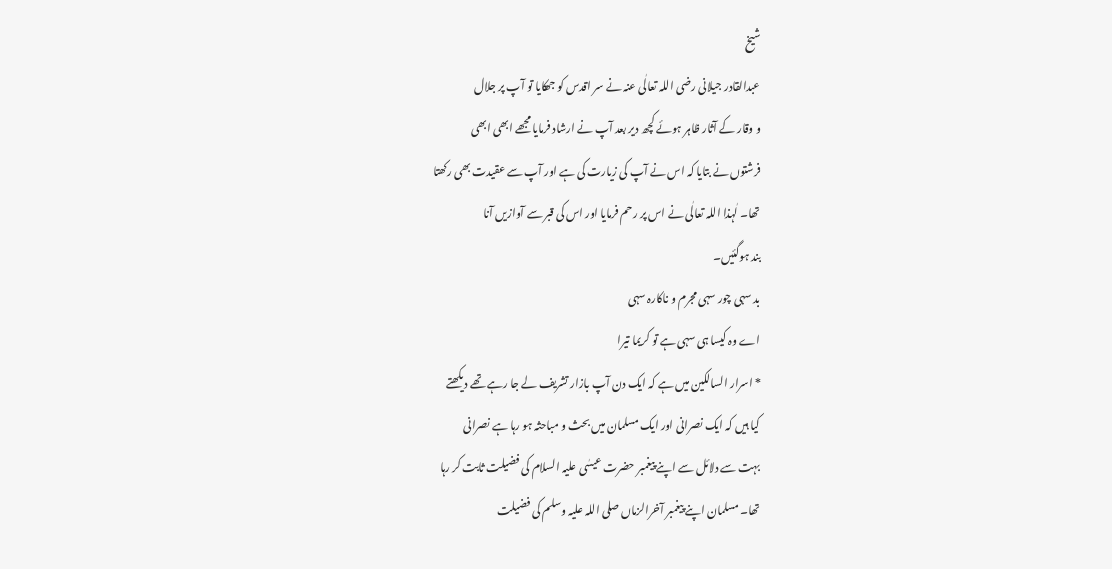شیخ
عبدالقادر جیلانی رضی اللہ تعالٰی عنہ نے سر اقدس کو جھکایا تو آپ پر جلال
و وقار کے آثار ظاہر ہوئے کچھ دیر بعد آپ نے ارشاد فرمایا مجھے ابھی ابھی
فرشتوں نے بتایا کہ اس نے آپ کی زیارت کی ہے اور آپ سے عقیدت بھی رکھتا
تھا۔ لٰہذا اللہ تعالٰی نے اس پر رحم فرمایا اور اس کی قبر سے آوازیں آنا
بند ہوگئیں۔
بد سہی چور سہی مجرم و ناکارہ سہی
اے وہ کیسا ہی سہی ہے تو کریما تیرا
* اسرار السالکین میں ہے کہ ایک دن آپ بازار تشریف لے جا رہے تھے دیکھتے
کیا ہیں کہ ایک نصرانی اور ایک مسلمان میں بحث و مباحثہ ہو رہا ہے نصرانی
بہت سے دلائل سے اپنے پیغمبر حضرت عیسٰی علیہ السلام کی فضیلت ثابت کر رہا
تھا۔ مسلمان اپنے پیغمبر آخرالزماں صلی اللہ علیہ وسلم کی فضیلت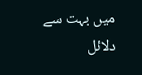میں بہت سے
دلائل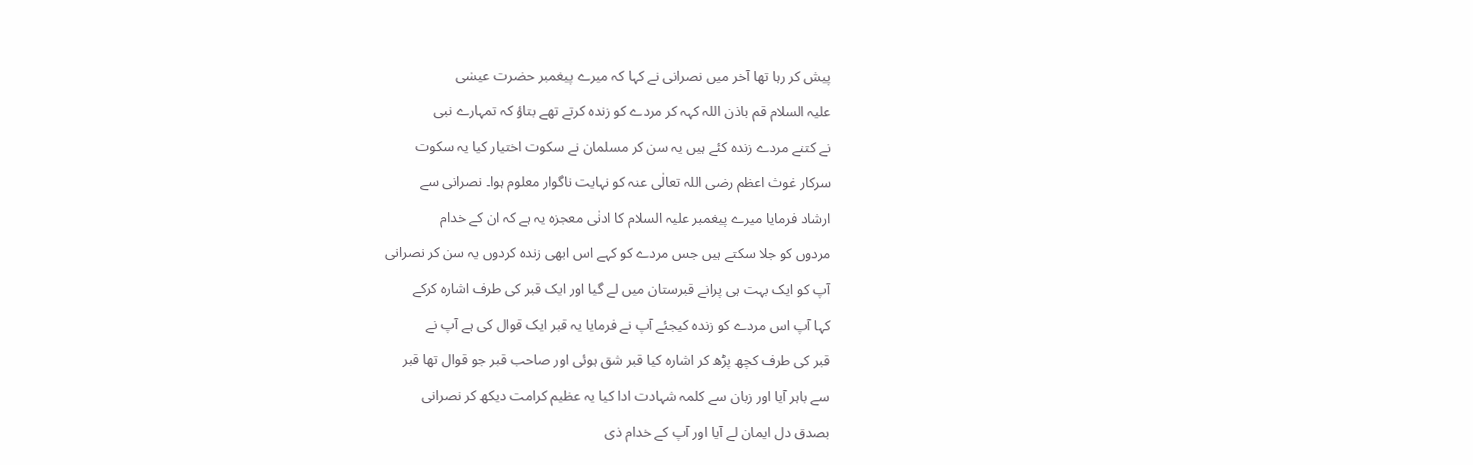پیش کر رہا تھا آخر میں نصرانی نے کہا کہ میرے پیغمبر حضرت عیسٰی
علیہ السلام قم باذن اللہ کہہ کر مردے کو زندہ کرتے تھے بتاؤ کہ تمہارے نبی
نے کتنے مردے زندہ کئے ہیں یہ سن کر مسلمان نے سکوت اختیار کیا یہ سکوت
سرکار غوث اعظم رضی اللہ تعالٰی عنہ کو نہایت ناگوار معلوم ہوا۔ نصرانی سے
ارشاد فرمایا میرے پیغمبر علیہ السلام کا ادنٰی معجزہ یہ ہے کہ ان کے خدام
مردوں کو جلا سکتے ہیں جس مردے کو کہے اس ابھی زندہ کردوں یہ سن کر نصرانی
آپ کو ایک بہت ہی پرانے قبرستان میں لے گیا اور ایک قبر کی طرف اشارہ کرکے
کہا آپ اس مردے کو زندہ کیجئے آپ نے فرمایا یہ قبر ایک قوال کی ہے آپ نے
قبر کی طرف کچھ پڑھ کر اشارہ کیا قبر شق ہوئی اور صاحب قبر جو قوال تھا قبر
سے باہر آیا اور زبان سے کلمہ شہادت ادا کیا یہ عظیم کرامت دیکھ کر نصرانی
بصدق دل ایمان لے آیا اور آپ کے خدام ذی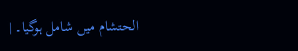الحتشام میں شامل ہوگیا۔ |